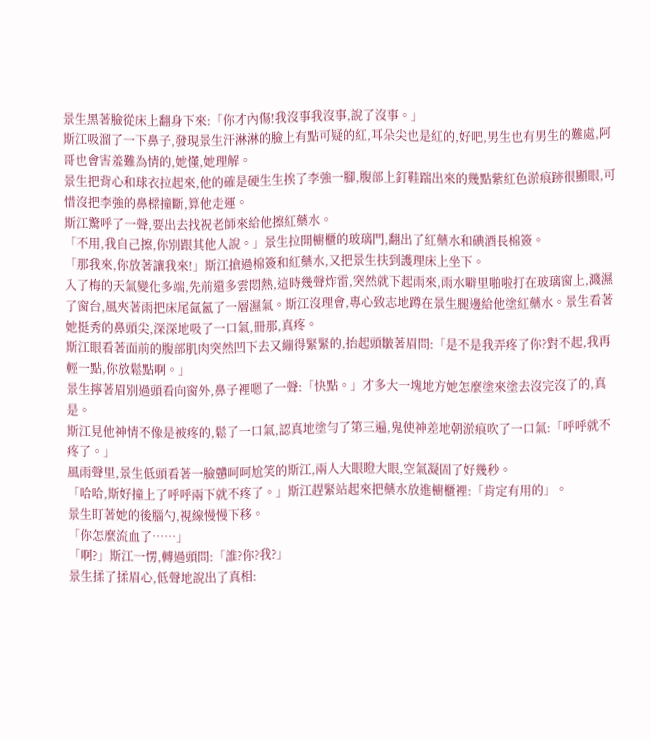景生黑著臉從床上翻身下來:「你才內傷!我沒事我沒事,說了沒事。」
斯江吸溜了一下鼻子,發現景生汗淋淋的臉上有點可疑的紅,耳朵尖也是紅的,好吧,男生也有男生的難處,阿哥也會害羞難為情的,她懂,她理解。
景生把背心和球衣拉起來,他的確是硬生生挨了李強一腳,腹部上釘鞋踹出來的幾點紫紅色淤痕跡很顯眼,可惜沒把李強的鼻樑撞斷,算他走運。
斯江驚呼了一聲,要出去找祝老師來給他擦紅藥水。
「不用,我自己擦,你別跟其他人說。」景生拉開櫥櫃的玻璃門,翻出了紅藥水和碘酒長棉簽。
「那我來,你放著讓我來!」斯江搶過棉簽和紅藥水,又把景生扶到護理床上坐下。
入了梅的天氣變化多端,先前還多雲悶熱,這時幾聲炸雷,突然就下起雨來,雨水噼里啪啦打在玻璃窗上,濺濕了窗台,風夾著雨把床尾氤氳了一層濕氣。斯江沒理會,專心致志地蹲在景生腿邊給他塗紅藥水。景生看著她挺秀的鼻頭尖,深深地吸了一口氣,冊那,真疼。
斯江眼看著面前的腹部肌肉突然凹下去又繃得緊緊的,抬起頭皺著眉問:「是不是我弄疼了你?對不起,我再輕一點,你放鬆點啊。」
景生擰著眉別過頭看向窗外,鼻子裡嗯了一聲:「快點。」才多大一塊地方她怎麼塗來塗去沒完沒了的,真是。
斯江見他神情不像是被疼的,鬆了一口氣,認真地塗勻了第三遍,鬼使神差地朝淤痕吹了一口氣:「呼呼就不疼了。」
風雨聲里,景生低頭看著一臉戇呵呵尬笑的斯江,兩人大眼瞪大眼,空氣凝固了好幾秒。
「哈哈,斯好撞上了呼呼兩下就不疼了。」斯江趕緊站起來把藥水放進櫥櫃裡:「肯定有用的」。
景生盯著她的後腦勺,視線慢慢下移。
「你怎麼流血了……」
「啊?」斯江一愣,轉過頭問:「誰?你?我?」
景生揉了揉眉心,低聲地說出了真相: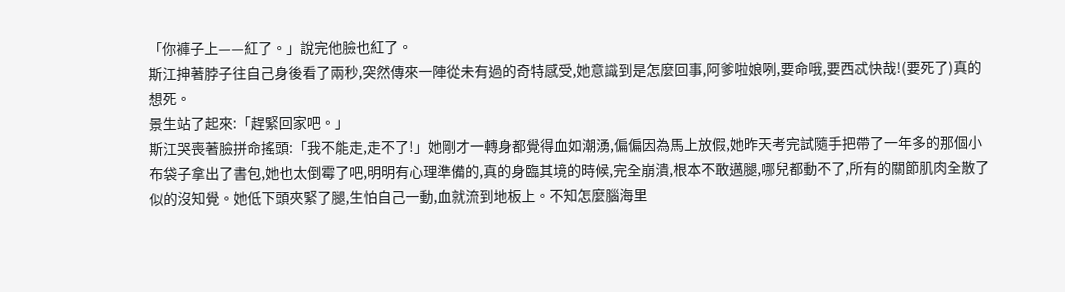「你褲子上——紅了。」說完他臉也紅了。
斯江抻著脖子往自己身後看了兩秒,突然傳來一陣從未有過的奇特感受,她意識到是怎麼回事,阿爹啦娘咧,要命哦,要西忒快哉!(要死了)真的想死。
景生站了起來:「趕緊回家吧。」
斯江哭喪著臉拼命搖頭:「我不能走,走不了!」她剛才一轉身都覺得血如潮湧,偏偏因為馬上放假,她昨天考完試隨手把帶了一年多的那個小布袋子拿出了書包,她也太倒霉了吧,明明有心理準備的,真的身臨其境的時候,完全崩潰,根本不敢邁腿,哪兒都動不了,所有的關節肌肉全散了似的沒知覺。她低下頭夾緊了腿,生怕自己一動,血就流到地板上。不知怎麼腦海里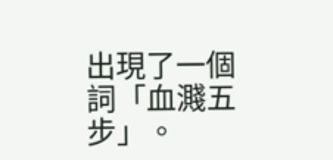出現了一個詞「血濺五步」。